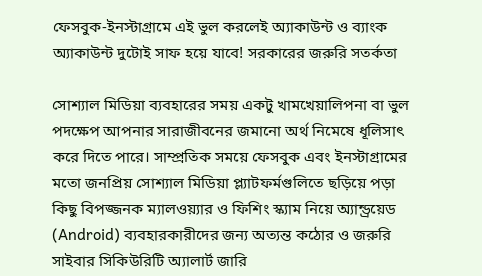ফেসবুক-ইনস্টাগ্রামে এই ভুল করলেই অ্যাকাউন্ট ও ব্যাংক অ্যাকাউন্ট দুটোই সাফ হয়ে যাবে! সরকারের জরুরি সতর্কতা

সোশ্যাল মিডিয়া ব্যবহারের সময় একটু খামখেয়ালিপনা বা ভুল পদক্ষেপ আপনার সারাজীবনের জমানো অর্থ নিমেষে ধূলিসাৎ করে দিতে পারে। সাম্প্রতিক সময়ে ফেসবুক এবং ইনস্টাগ্রামের মতো জনপ্রিয় সোশ্যাল মিডিয়া প্ল্যাটফর্মগুলিতে ছড়িয়ে পড়া কিছু বিপজ্জনক ম্যালওয়্যার ও ফিশিং স্ক্যাম নিয়ে অ্যান্ড্রয়েড (Android) ব্যবহারকারীদের জন্য অত্যন্ত কঠোর ও জরুরি সাইবার সিকিউরিটি অ্যালার্ট জারি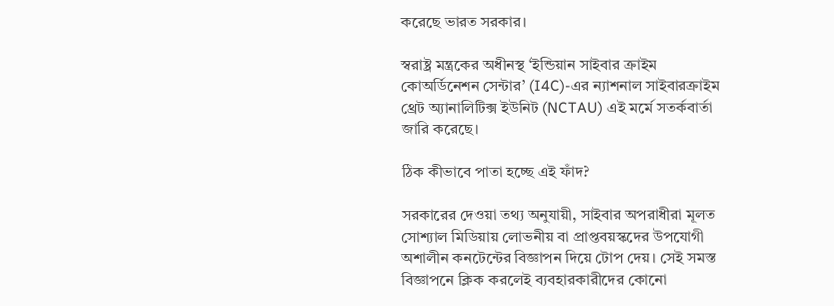করেছে ভারত সরকার।

স্বরাষ্ট্র মন্ত্রকের অধীনস্থ ‘ইন্ডিয়ান সাইবার ক্রাইম কোঅর্ডিনেশন সেন্টার’ (I4C)-এর ন্যাশনাল সাইবারক্রাইম থ্রেট অ্যানালিটিক্স ইউনিট (NCTAU) এই মর্মে সতর্কবার্তা জারি করেছে।

ঠিক কীভাবে পাতা হচ্ছে এই ফাঁদ?

সরকারের দেওয়া তথ্য অনুযায়ী, সাইবার অপরাধীরা মূলত সোশ্যাল মিডিয়ায় লোভনীয় বা প্রাপ্তবয়স্কদের উপযোগী অশালীন কনটেন্টের বিজ্ঞাপন দিয়ে টোপ দেয়। সেই সমস্ত বিজ্ঞাপনে ক্লিক করলেই ব্যবহারকারীদের কোনো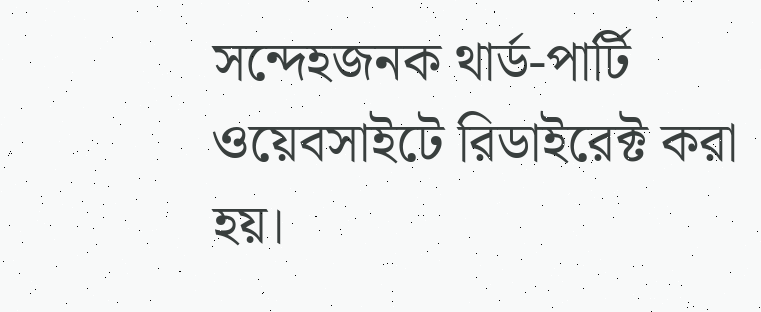সন্দেহজনক থার্ড-পার্টি ওয়েবসাইটে রিডাইরেক্ট করা হয়।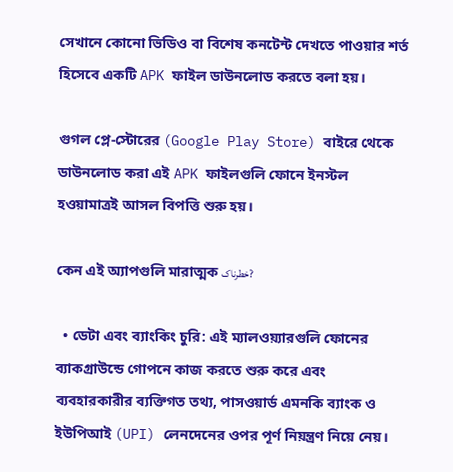সেখানে কোনো ভিডিও বা বিশেষ কনটেন্ট দেখতে পাওয়ার শর্ত হিসেবে একটি APK ফাইল ডাউনলোড করতে বলা হয়।

গুগল প্লে-স্টোরের (Google Play Store) বাইরে থেকে ডাউনলোড করা এই APK ফাইলগুলি ফোনে ইনস্টল হওয়ামাত্রই আসল বিপত্তি শুরু হয়।

কেন এই অ্যাপগুলি মারাত্মক خطرناک?

  • ডেটা এবং ব্যাংকিং চুরি: এই ম্যালওয়্যারগুলি ফোনের ব্যাকগ্রাউন্ডে গোপনে কাজ করতে শুরু করে এবং ব্যবহারকারীর ব্যক্তিগত তথ্য, পাসওয়ার্ড এমনকি ব্যাংক ও ইউপিআই (UPI) লেনদেনের ওপর পূর্ণ নিয়ন্ত্রণ নিয়ে নেয়।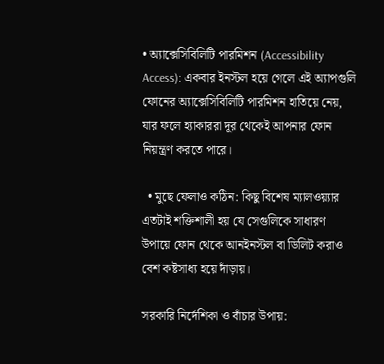• অ্যাক্সেসিবিলিটি পারমিশন (Accessibility Access): একবার ইনস্টল হয়ে গেলে এই অ্যাপগুলি ফোনের অ্যাক্সেসিবিলিটি পারমিশন হাতিয়ে নেয়, যার ফলে হ্যাকাররা দূর থেকেই আপনার ফোন নিয়ন্ত্রণ করতে পারে।

  • মুছে ফেলাও কঠিন: কিছু বিশেষ ম্যালওয়্যার এতটাই শক্তিশালী হয় যে সেগুলিকে সাধারণ উপায়ে ফোন থেকে আনইনস্টল বা ডিলিট করাও বেশ কষ্টসাধ্য হয়ে দাঁড়ায়।

সরকারি নির্দেশিকা ও বাঁচার উপায়: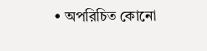• অপরিচিত কোনো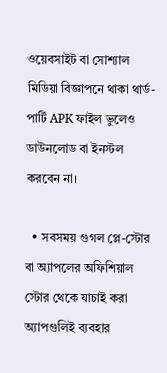ওয়েবসাইট বা সোশ্যাল মিডিয়া বিজ্ঞাপনে থাকা থার্ড-পার্টি APK ফাইল ভুলেও ডাউনলোড বা ইনস্টল করবেন না।

  • সবসময় গুগল প্লে-স্টোর বা অ্যাপলের অফিশিয়াল স্টোর থেকে যাচাই করা অ্যাপগুলিই ব্যবহার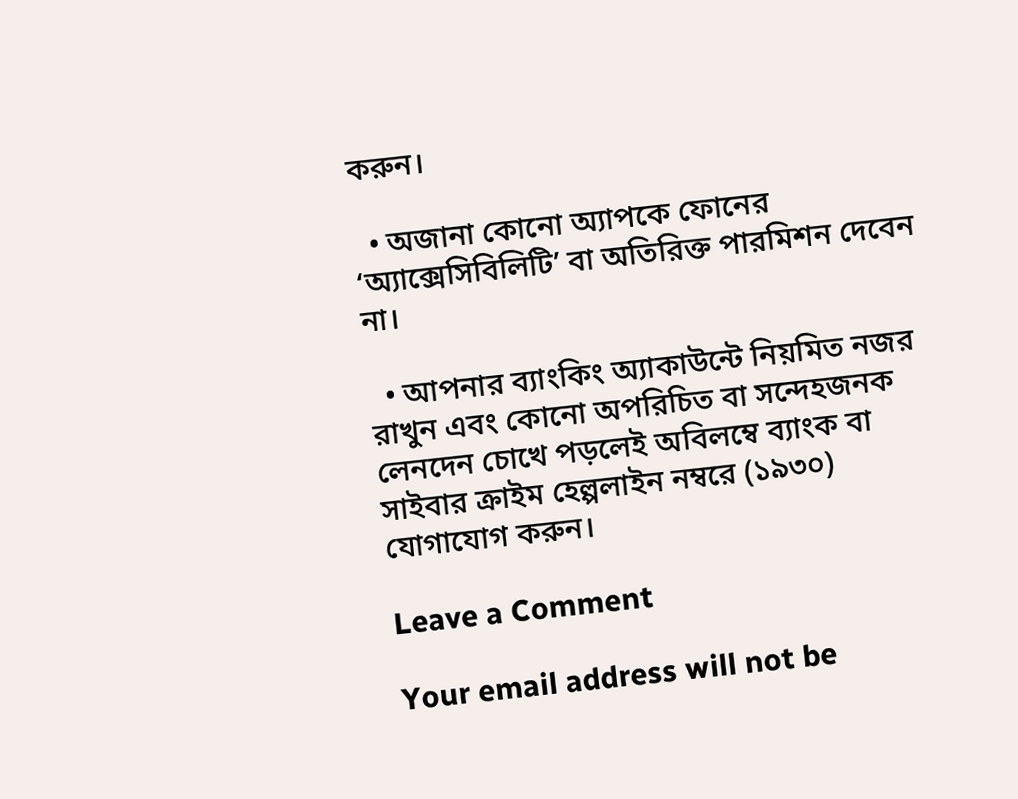করুন।

  • অজানা কোনো অ্যাপকে ফোনের ‘অ্যাক্সেসিবিলিটি’ বা অতিরিক্ত পারমিশন দেবেন না।

  • আপনার ব্যাংকিং অ্যাকাউন্টে নিয়মিত নজর রাখুন এবং কোনো অপরিচিত বা সন্দেহজনক লেনদেন চোখে পড়লেই অবিলম্বে ব্যাংক বা সাইবার ক্রাইম হেল্পলাইন নম্বরে (১৯৩০) যোগাযোগ করুন।

Leave a Comment

Your email address will not be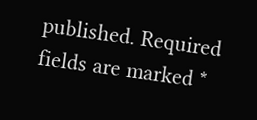published. Required fields are marked *